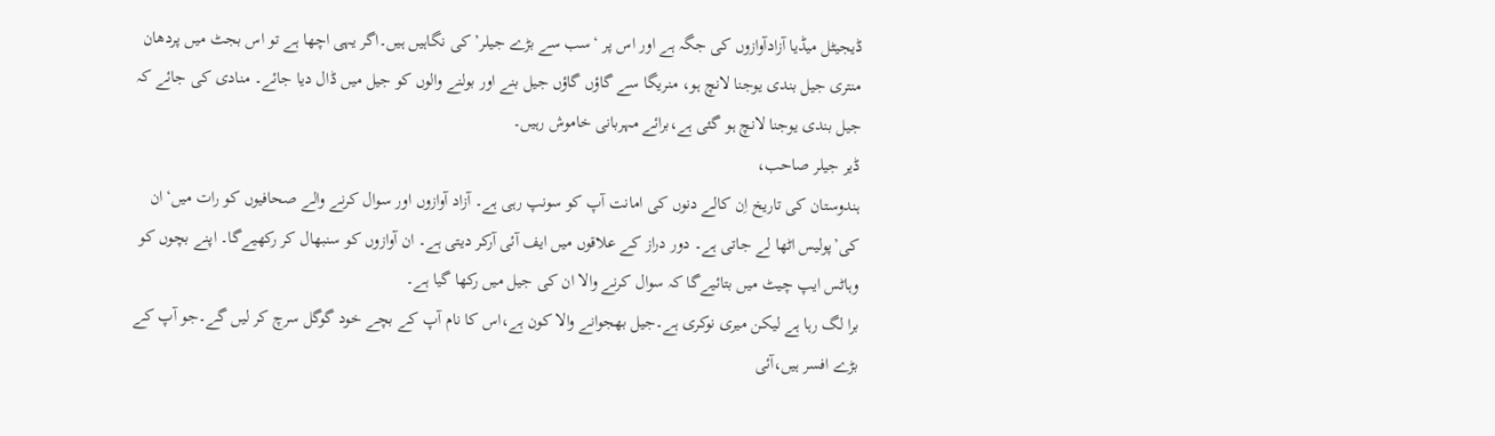ڈیجیٹل میڈیا آزادآوازوں کی جگہ ہے اور اس پر ‘سب سے بڑے جیلر’ کی نگاہیں ہیں۔اگر یہی اچھا ہے تو اس بجٹ میں پردھان منتری جیل بندی یوجنا لانچ ہو، منریگا سے گاؤں گاؤں جیل بنے اور بولنے والوں کو جیل میں ڈال دیا جائے۔ منادی کی جائے کہ جیل بندی یوجنا لانچ ہو گئی ہے،برائے مہربانی خاموش رہیں۔
ڈیر جیلر صاحب،
ہندوستان کی تاریخ اِن کالے دنوں کی امانت آپ کو سونپ رہی ہے۔ آزاد آوازوں اور سوال کرنے والے صحافیوں کو رات میں‘ان کی’پولیس اٹھا لے جاتی ہے۔ دور دراز کے علاقوں میں ایف آئی آرکر دیتی ہے۔ ان آوازوں کو سنبھال کر رکھیےگا۔ اپنے بچوں کو وہاٹس ایپ چیٹ میں بتائیےگا کہ سوال کرنے والا ان کی جیل میں رکھا گیا ہے۔
برا لگ رہا ہے لیکن میری نوکری ہے۔جیل بھجوانے والا کون ہے،اس کا نام آپ کے بچے خود گوگل سرچ کر لیں گے۔جو آپ کے بڑے افسر ہیں،آئی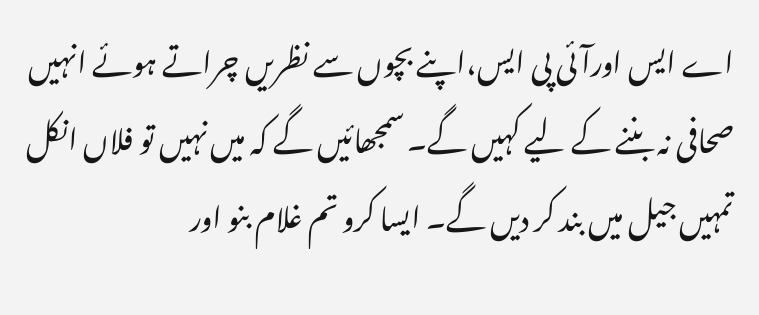اے ایس اورآئی پی ایس،اپنے بچوں سے نظریں چراتے ہوئے انہیں صحافی نہ بننے کے لیے کہیں گے۔ سمجھائیں گے کہ میں نہیں تو فلاں انکل تمہیں جیل میں بند کر دیں گے۔ ایسا کرو تم غلام بنو اور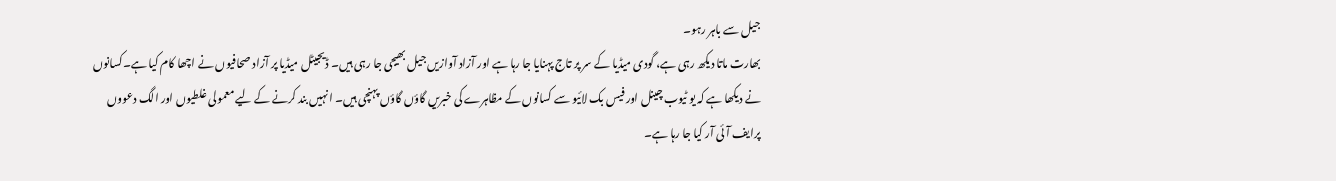جیل سے باہر رہو۔
بھارت ماتا دیکھ رہی ہے، گودی میڈیا کے سر پر تاج پہنایا جا رہا ہے اور آزاد آوازیں جیل بھیجی جا رہی ہیں۔ ڈیجیٹل میڈیا پر آزاد صحافیوں نے اچھا کام کیا ہے۔کسانوں نے دیکھا ہے کہ یو ٹیوب چینل اور فیس بک لائیو سے کسانوں کے مظاہرے کی خبریں گاؤں گاؤں پہنچی ہیں۔ انہیں بند کرنے کے لیے معمولی غلطیوں اور الگ دعووں پرایف آئی آر کیا جا رہا ہے۔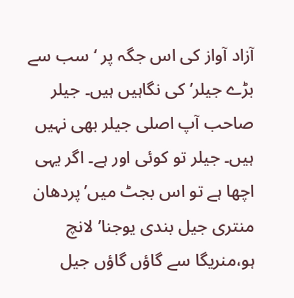آزاد آواز کی اس جگہ پر ‘سب سے بڑے جیلر’ کی نگاہیں ہیں۔ جیلر صاحب آپ اصلی جیلر بھی نہیں ہیں۔ جیلر تو کوئی اور ہے۔ اگر یہی اچھا ہے تو اس بجٹ میں’پردھان منتری جیل بندی یوجنا’ لانچ ہو،منریگا سے گاؤں گاؤں جیل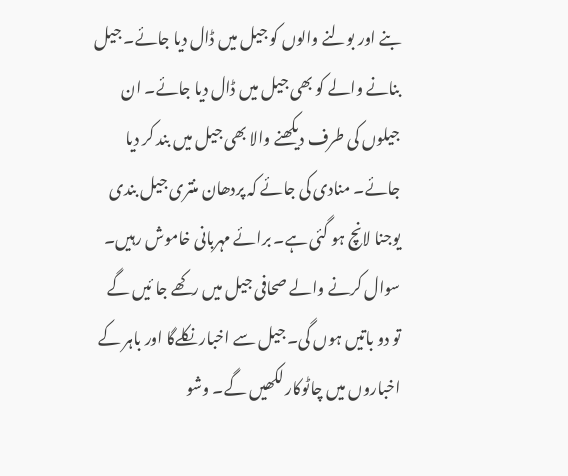بنے اور بولنے والوں کو جیل میں ڈال دیا جائے۔ جیل بنانے والے کو بھی جیل میں ڈال دیا جائے۔ ان جیلوں کی طرف دیکھنے والا بھی جیل میں بند کر دیا جائے۔ منادی کی جائے کہ پردھان منتری جیل بندی یوجنا لانچ ہو گئی ہے۔ برائے مہربانی خاموش رہیں۔
سوال کرنے والے صحافی جیل میں رکھے جا ئیں گے تو دو باتیں ہوں گی۔ جیل سے اخبار نکلےگا اور باہر کے اخباروں میں چاٹوکار لکھیں گے۔ وشو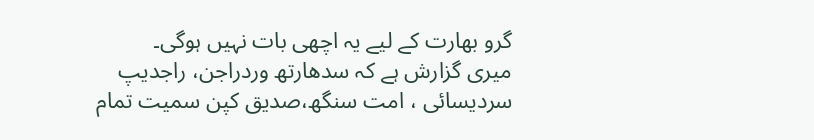گرو بھارت کے لیے یہ اچھی بات نہیں ہوگی۔
میری گزارش ہے کہ سدھارتھ وردراجن، راجدیپ سردیسائی ، امت سنگھ،صدیق کپن سمیت تمام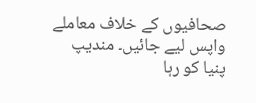صحافیوں کے خلاف معاملے واپس لیے جائیں۔ مندیپ پنیا کو رہا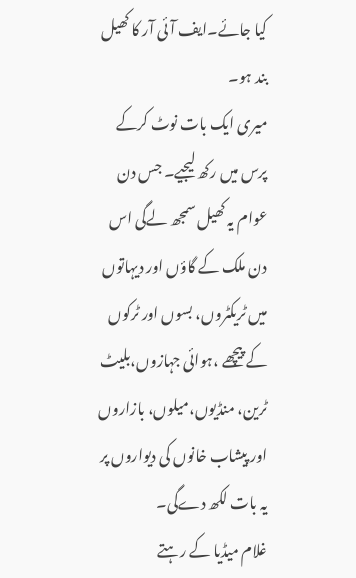کیا جائے۔ایف آئی آر کا کھیل بند ہو۔
میری ایک بات نوٹ کرکے پرس میں رکھ لیجیے۔ جس دن عوام یہ کھیل سمجھ لےگی اس دن ملک کے گاؤں اور دیہاتوں میں ٹریکٹروں، بسوں اور ٹرکوں کے پیچھے ،ہوائی جہازوں،بلیٹ ٹرین، منڈیوں،میلوں، بازاروں اور پیشاب خانوں کی دیواروں پر یہ بات لکھ دےگی۔
غلام میڈیا کے رہتے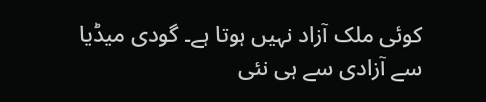کوئی ملک آزاد نہیں ہوتا ہے۔ گودی میڈیا سے آزادی سے ہی نئی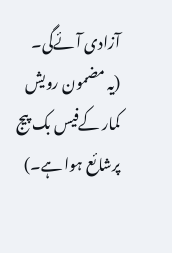آزادی آئےگی۔
(یہ مضمون رویش کمار کےفیس بک پیج پرشائع ہوا ہے۔)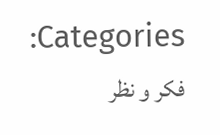Categories: فکر و نظر